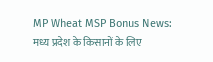MP Wheat MSP Bonus News: मध्य प्रदेश के किसानों के लिए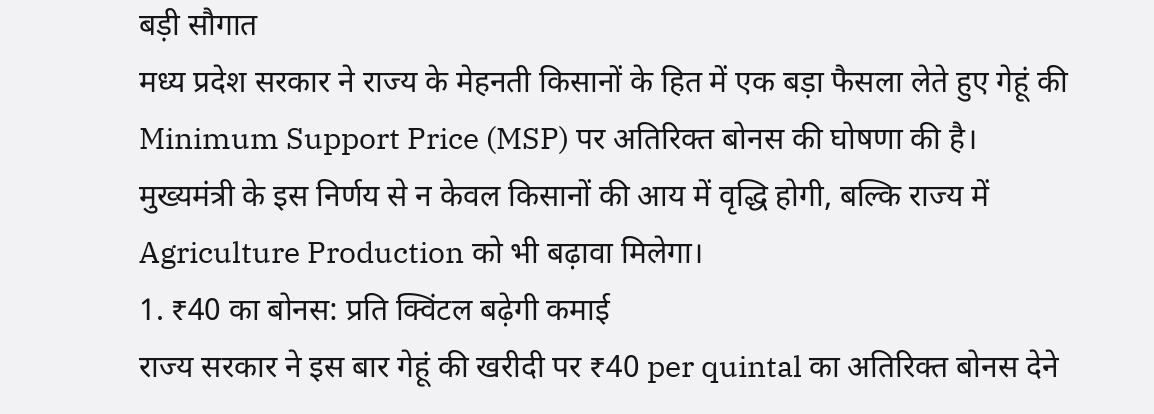बड़ी सौगात
मध्य प्रदेश सरकार ने राज्य के मेहनती किसानों के हित में एक बड़ा फैसला लेते हुए गेहूं की Minimum Support Price (MSP) पर अतिरिक्त बोनस की घोषणा की है। मुख्यमंत्री के इस निर्णय से न केवल किसानों की आय में वृद्धि होगी, बल्कि राज्य में Agriculture Production को भी बढ़ावा मिलेगा।
1. ₹40 का बोनस: प्रति क्विंटल बढ़ेगी कमाई
राज्य सरकार ने इस बार गेहूं की खरीदी पर ₹40 per quintal का अतिरिक्त बोनस देने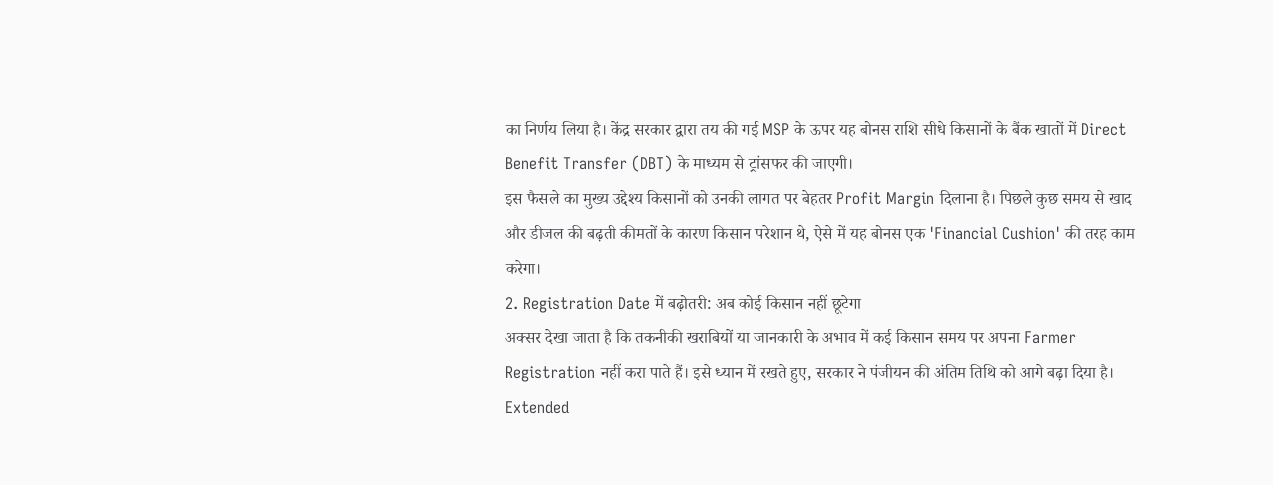का निर्णय लिया है। केंद्र सरकार द्वारा तय की गई MSP के ऊपर यह बोनस राशि सीधे किसानों के बैंक खातों में Direct Benefit Transfer (DBT) के माध्यम से ट्रांसफर की जाएगी।
इस फैसले का मुख्य उद्देश्य किसानों को उनकी लागत पर बेहतर Profit Margin दिलाना है। पिछले कुछ समय से खाद और डीजल की बढ़ती कीमतों के कारण किसान परेशान थे, ऐसे में यह बोनस एक 'Financial Cushion' की तरह काम करेगा।
2. Registration Date में बढ़ोतरी: अब कोई किसान नहीं छूटेगा
अक्सर देखा जाता है कि तकनीकी खराबियों या जानकारी के अभाव में कई किसान समय पर अपना Farmer Registration नहीं करा पाते हैं। इसे ध्यान में रखते हुए, सरकार ने पंजीयन की अंतिम तिथि को आगे बढ़ा दिया है।
Extended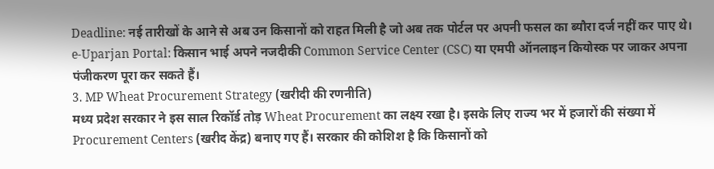Deadline: नई तारीखों के आने से अब उन किसानों को राहत मिली है जो अब तक पोर्टल पर अपनी फसल का ब्यौरा दर्ज नहीं कर पाए थे।
e-Uparjan Portal: किसान भाई अपने नजदीकी Common Service Center (CSC) या एमपी ऑनलाइन कियोस्क पर जाकर अपना पंजीकरण पूरा कर सकते हैं।
3. MP Wheat Procurement Strategy (खरीदी की रणनीति)
मध्य प्रदेश सरकार ने इस साल रिकॉर्ड तोड़ Wheat Procurement का लक्ष्य रखा है। इसके लिए राज्य भर में हजारों की संख्या में Procurement Centers (खरीद केंद्र) बनाए गए हैं। सरकार की कोशिश है कि किसानों को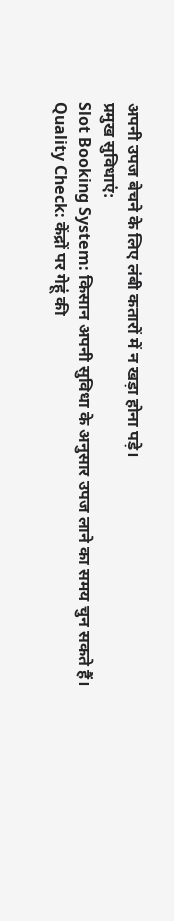अपनी उपज बेचने के लिए लंबी कतारों में न खड़ा होना पड़े।
प्रमुख सुविधाएं:
Slot Booking System: किसान अपनी सुविधा के अनुसार उपज लाने का समय चुन सकते हैं।
Quality Check: केंद्रों पर गेहूं की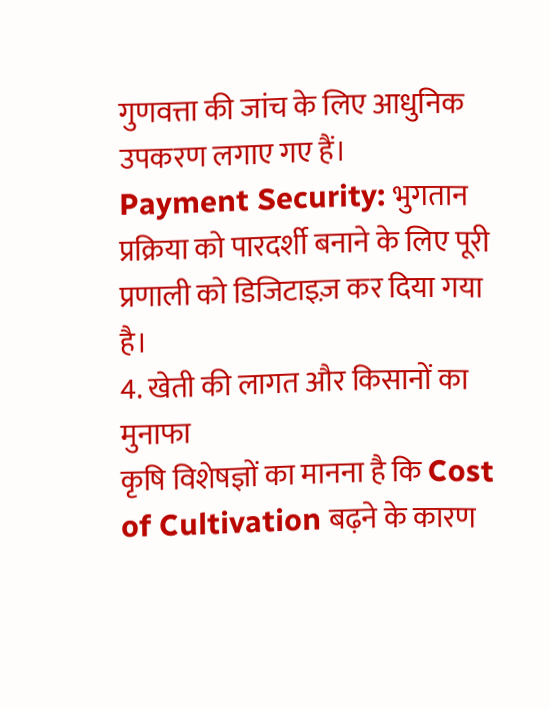गुणवत्ता की जांच के लिए आधुनिक उपकरण लगाए गए हैं।
Payment Security: भुगतान प्रक्रिया को पारदर्शी बनाने के लिए पूरी प्रणाली को डिजिटाइज़ कर दिया गया है।
4. खेती की लागत और किसानों का मुनाफा
कृषि विशेषज्ञों का मानना है कि Cost of Cultivation बढ़ने के कारण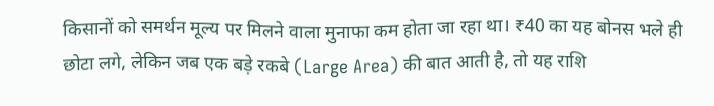किसानों को समर्थन मूल्य पर मिलने वाला मुनाफा कम होता जा रहा था। ₹40 का यह बोनस भले ही छोटा लगे, लेकिन जब एक बड़े रकबे (Large Area) की बात आती है, तो यह राशि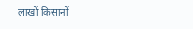लाखों किसानों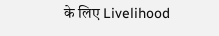के लिए Livelihood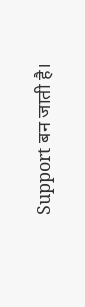Support बन जाती है।